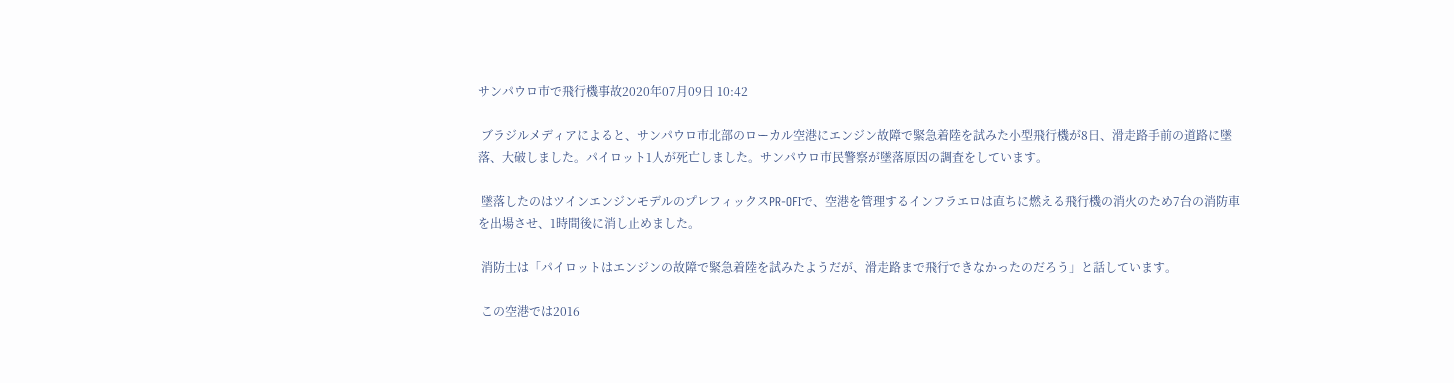サンパウロ市で飛行機事故2020年07月09日 10:42

 ブラジルメディアによると、サンパウロ市北部のローカル空港にエンジン故障で緊急着陸を試みた小型飛行機が8日、滑走路手前の道路に墜落、大破しました。パイロット1人が死亡しました。サンパウロ市民警察が墜落原因の調査をしています。

 墜落したのはツインエンジンモデルのプレフィックスPR-OFIで、空港を管理するインフラエロは直ちに燃える飛行機の消火のため7台の消防車を出場させ、1時間後に消し止めました。

 消防士は「パイロットはエンジンの故障で緊急着陸を試みたようだが、滑走路まで飛行できなかったのだろう」と話しています。

 この空港では2016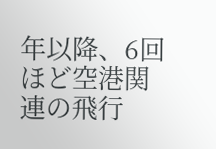年以降、6回ほど空港関連の飛行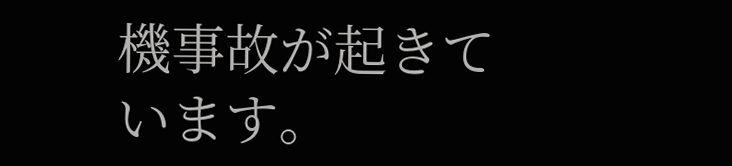機事故が起きています。